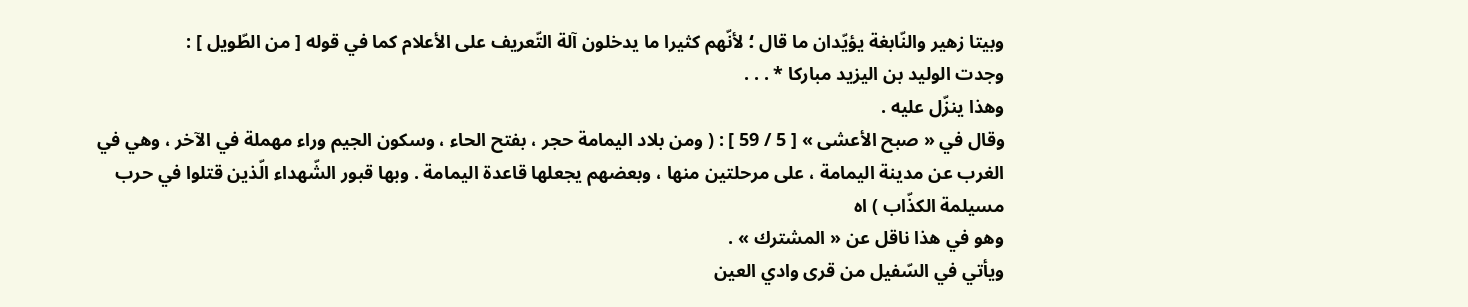وبيتا زهير والنّابغة يؤيّدان ما قال ؛ لأنّهم كثيرا ما يدخلون آلة التّعريف على الأعلام كما في قوله [ من الطّويل ] :
وجدت الوليد بن اليزيد مباركا * . . .
وهذا ينزّل عليه .
وقال في « صبح الأعشى » [ 5 / 59 ] : ( ومن بلاد اليمامة حجر ، بفتح الحاء ، وسكون الجيم وراء مهملة في الآخر ، وهي في الغرب عن مدينة اليمامة ، على مرحلتين منها ، وبعضهم يجعلها قاعدة اليمامة . وبها قبور الشّهداء الّذين قتلوا في حرب مسيلمة الكذّاب ) اه
وهو في هذا ناقل عن « المشترك » .
ويأتي في السّفيل من قرى وادي العين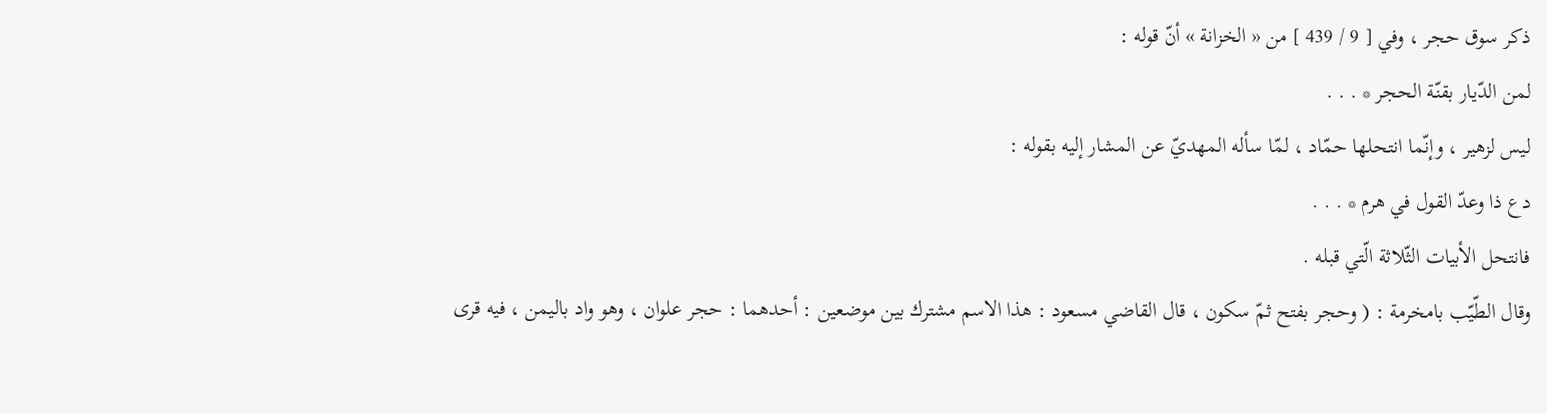ذكر سوق حجر ، وفي [ 9 / 439 ] من « الخزانة » أنّ قوله :
لمن الدّيار بقنّة الحجر * . . .
ليس لزهير ، وإنّما انتحلها حمّاد ، لمّا سأله المهديّ عن المشار إليه بقوله :
دع ذا وعدّ القول في هرم * . . .
فانتحل الأبيات الثّلاثة الّتي قبله .
وقال الطّيّب بامخرمة : ( وحجر بفتح ثمّ سكون ، قال القاضي مسعود : هذا الاسم مشترك بين موضعين : أحدهما : حجر علوان ، وهو واد باليمن ، فيه قرى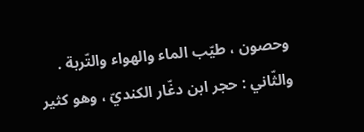وحصون ، طيّب الماء والهواء والتّربة . والثّاني : حجر ابن دغّار الكنديّ ، وهو كثير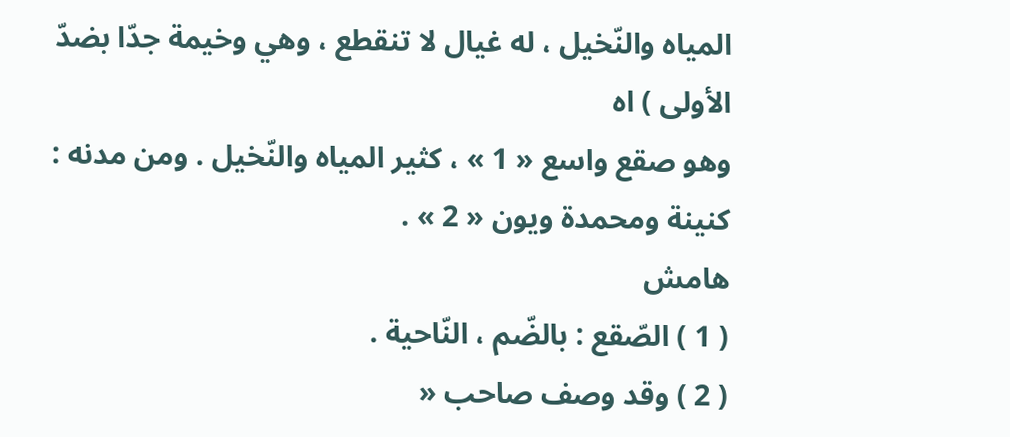المياه والنّخيل ، له غيال لا تنقطع ، وهي وخيمة جدّا بضدّ الأولى ) اه
وهو صقع واسع « 1 » ، كثير المياه والنّخيل . ومن مدنه : كنينة ومحمدة ويون « 2 » .
هامش
( 1 ) الصّقع : بالضّم ، النّاحية .
( 2 ) وقد وصف صاحب «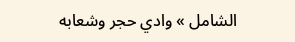الشامل » وادي حجر وشعابه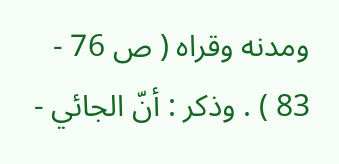ومدنه وقراه ( ص 76 - 83 ) . وذكر : أنّ الجائي -